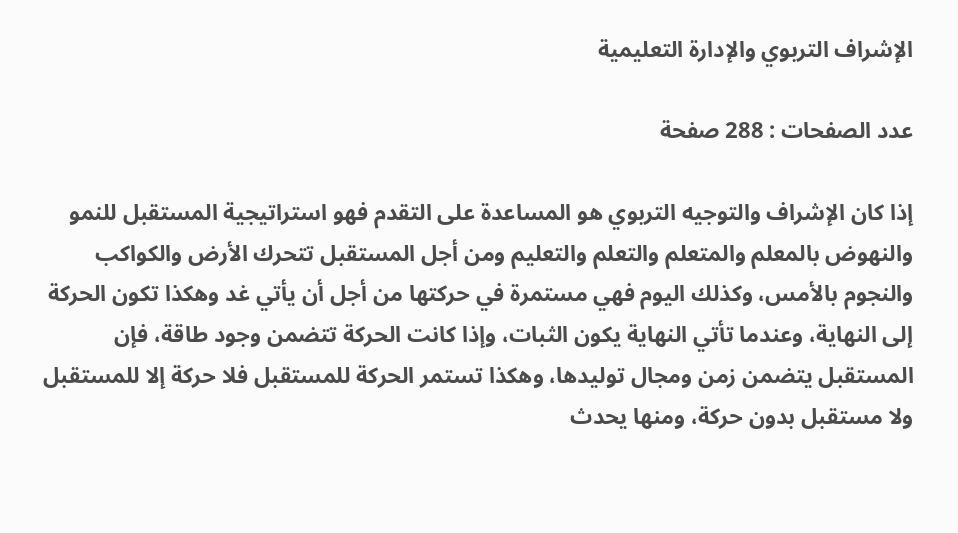الإشراف التربوي والإدارة التعليمية

عدد الصفحات : 288 صفحة

إذا كان الإشراف والتوجيه التربوي هو المساعدة على التقدم فهو استراتيجية المستقبل للنمو والنهوض بالمعلم والمتعلم والتعلم والتعليم ومن أجل المستقبل تتحرك الأرض والكواكب والنجوم بالأمس، وكذلك اليوم فهي مستمرة في حركتها من أجل أن يأتي غد وهكذا تكون الحركة إلى النهاية، وعندما تأتي النهاية يكون الثبات، وإذا كانت الحركة تتضمن وجود طاقة، فإن المستقبل يتضمن زمن ومجال توليدها، وهكذا تستمر الحركة للمستقبل فلا حركة إلا للمستقبل ولا مستقبل بدون حركة، ومنها يحدث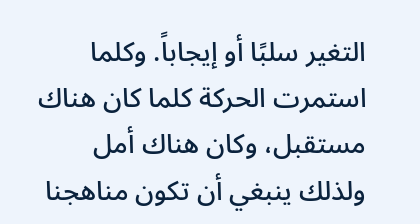التغير سلبًا أو إيجاباً. وكلما استمرت الحركة كلما كان هناك مستقبل، وكان هناك أمل ولذلك ينبغي أن تكون مناهجنا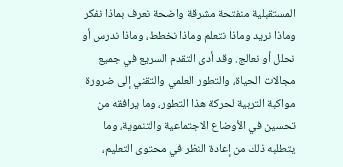المستقبلية منفتحة مشرقة واضحة نعرف بماذا نفكر وماذا نريد وماذا نتعلم وماذا نخطط، وماذا ندرس أو نحلل أو نعالج. وقد أدى التقدم السريع في جميع مجالات الحياة، والتطور العلمي والتقني إلى ضرورة مواكبة التربية لحركة هذا التطور، وما يرافقه من تحسين في الأوضاع الاجتماعية والتنموية، وما يتطلبه ذلك من إعادة النظر في محتوى التعليم،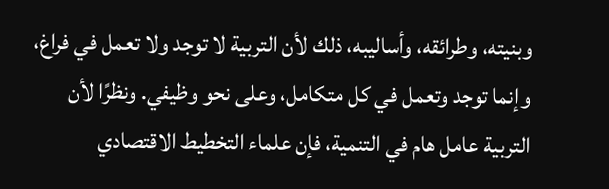وبنيته، وطرائقه، وأساليبه، ذلك لأن التربية لا توجد ولا تعمل في فراغ، وإنما توجد وتعمل في كل متكامل، وعلى نحو وظيفي. ونظرًا لأن التربية عامل هام في التنمية، فإن علماء التخطيط الاقتصادي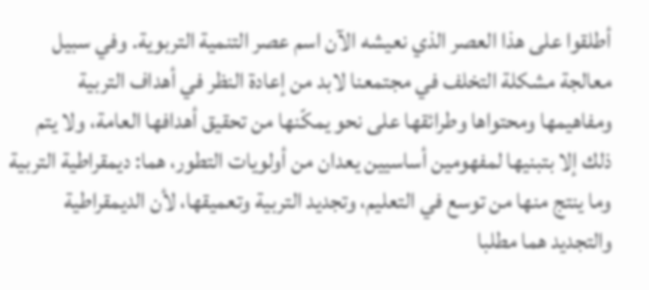أطلقوا على هذا العصر الذي نعيشه الآن اسم عصر التنمية التربوية. وفي سبيل معالجة مشكلة التخلف في مجتمعنا لابد من إعادة النظر في أهداف التربية ومفاهيمها ومحتواها وطرائقها على نحو يمكّنها من تحقيق أهدافها العامة، ولا يتم ذلك إلا بتبنيها لمفهومين أساسيين يعدان من أولويات التطور، هما: ديمقراطية التربية وما ينتج منها من توسع في التعليم، وتجديد التربية وتعميقها، لأن الديمقراطية والتجديد هما مطلبا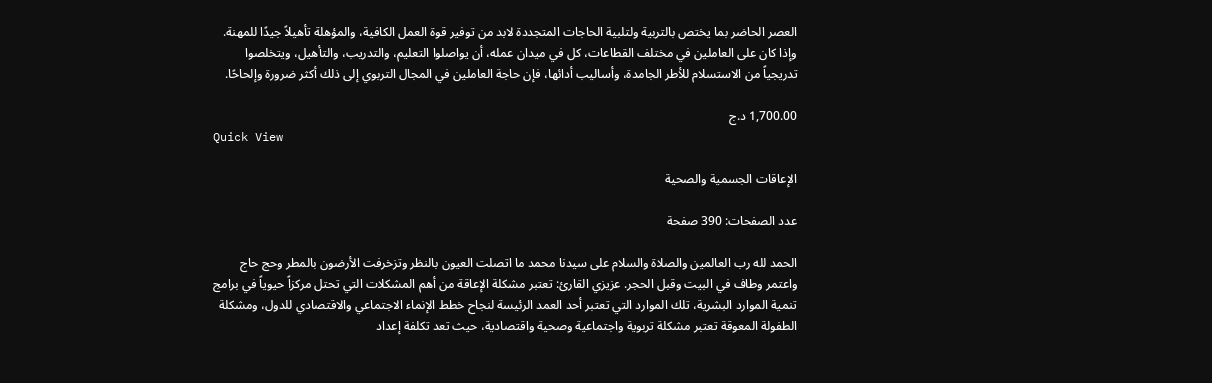العصر الحاضر بما يختص بالتربية ولتلبية الحاجات المتجددة لابد من توفير قوة العمل الكافية، والمؤهلة تأهيلاً جيدًا للمهنة. وإذا كان على العاملين في مختلف القطاعات، كل في ميدان عمله، أن يواصلوا التعليم، والتدريب، والتأهيل، ويتخلصوا تدريجياً من الاستسلام للأطر الجامدة، وأساليب أدائها، فإن حاجة العاملين في المجال التربوي إلى ذلك أكثر ضرورة وإلحاحًا.

1,700.00 د.ج
Quick View

الإعاقات الجسمية والصحية

عدد الصفحات: 390 صفحة

الحمد لله رب العالمين والصلاة والسلام على سيدنا محمد ما اتصلت العيون بالنظر وتزخرفت الأرضون بالمطر وحج حاج واعتمر وطاف في البيت وقبل الحجر. عزيزي القارئ: تعتبر مشكلة الإعاقة من أهم المشكلات التي تحتل مركزاً حيوياً في برامج تنمية الموارد البشرية، تلك الموارد التي تعتبر أحد العمد الرئيسة لنجاح خطط الإنماء الاجتماعي والاقتصادي للدول، ومشكلة الطفولة المعوقة تعتبر مشكلة تربوية واجتماعية وصحية واقتصادية، حيث تعد تكلفة إعداد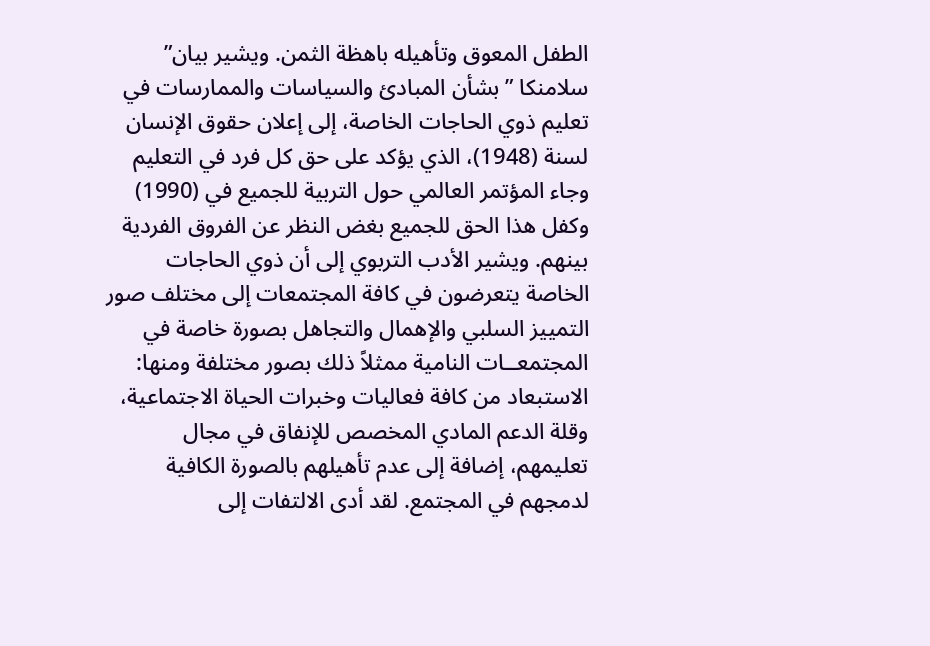الطفل المعوق وتأهيله باهظة الثمن. ويشير بيان” سلامنكا ” بشأن المبادئ والسياسات والممارسات في تعليم ذوي الحاجات الخاصة، إلى إعلان حقوق الإنسان لسنة (1948)، الذي يؤكد على حق كل فرد في التعليم وجاء المؤتمر العالمي حول التربية للجميع في (1990) وكفل هذا الحق للجميع بغض النظر عن الفروق الفردية بينهم. ويشير الأدب التربوي إلى أن ذوي الحاجات الخاصة يتعرضون في كافة المجتمعات إلى مختلف صور التمييز السلبي والإهمال والتجاهل بصورة خاصة في المجتمعــات النامية ممثلاً ذلك بصور مختلفة ومنها: الاستبعاد من كافة فعاليات وخبرات الحياة الاجتماعية، وقلة الدعم المادي المخصص للإنفاق في مجال تعليمهم، إضافة إلى عدم تأهيلهم بالصورة الكافية لدمجهم في المجتمع. لقد أدى الالتفات إلى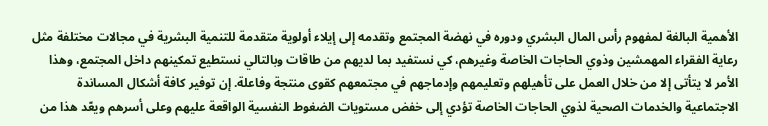الأهمية البالغة لمفهوم رأس المال البشري ودوره في نهضة المجتمع وتقدمه إلى إيلاء أولوية متقدمة للتنمية البشرية في مجالات مختلفة مثل رعاية الفقراء المهمشين وذوي الحاجات الخاصة وغيرهم، كي نستفيد بما لديهم من طاقات وبالتالي نستطيع تمكينهم داخل المجتمع، وهذا الأمر لا يتأتى إلا من خلال العمل على تأهيلهم وتعليمهم وإدماجهم في مجتمعهم كقوى منتجة وفاعلة. إن توفير كافة أشكال المساندة الاجتماعية والخدمات الصحية لذوي الحاجات الخاصة تؤدي إلى خفض مستويات الضغوط النفسية الواقعة عليهم وعلى أسرهم ويعّد هذا من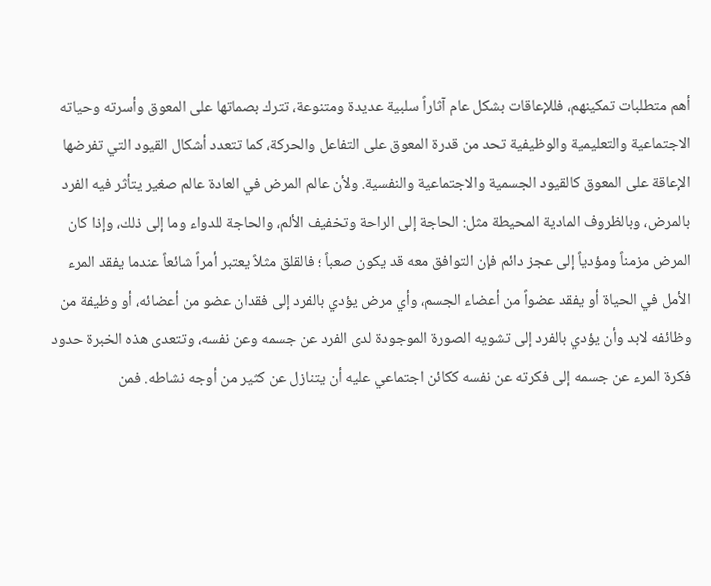أهم متطلبات تمكينهم، فللإعاقات بشكل عام آثاراً سلبية عديدة ومتنوعة، تترك بصماتها على المعوق وأسرته وحياته الاجتماعية والتعليمية والوظيفية تحد من قدرة المعوق على التفاعل والحركة، كما تتعدد أشكال القيود التي تفرضها الإعاقة على المعوق كالقيود الجسمية والاجتماعية والنفسية. ولأن عالم المرض في العادة عالم صغير يتأثر فيه الفرد بالمرض، وبالظروف المادية المحيطة مثل: الحاجة إلى الراحة وتخفيف الألم، والحاجة للدواء وما إلى ذلك، وإذا كان المرض مزمناً ومؤدياً إلى عجز دائم فإن التوافق معه قد يكون صعباً ؛ فالقلق مثلاً يعتبر أمراً شائعاً عندما يفقد المرء الأمل في الحياة أو يفقد عضواً من أعضاء الجسم، وأي مرض يؤدي بالفرد إلى فقدان عضو من أعضائه، أو وظيفة من وظائفه لابد وأن يؤدي بالفرد إلى تشويه الصورة الموجودة لدى الفرد عن جسمه وعن نفسه، وتتعدى هذه الخبرة حدود فكرة المرء عن جسمه إلى فكرته عن نفسه ككائن اجتماعي عليه أن يتنازل عن كثير من أوجه نشاطه. فمن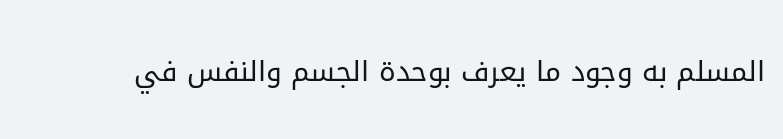المسلم به وجود ما يعرف بوحدة الجسم والنفس في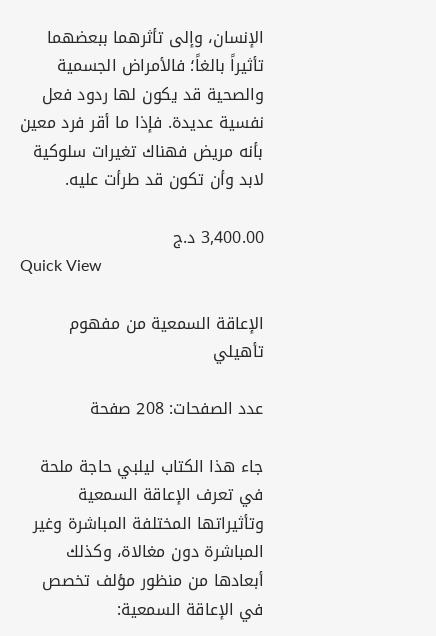الإنسان، وإلى تأثرهما ببعضهما تأثيراً بالغاً؛ فالأمراض الجسمية والصحية قد يكون لها ردود فعل نفسية عديدة. فإذا ما أقر فرد معين بأنه مريض فهناك تغيرات سلوكية لابد وأن تكون قد طرأت عليه.

3,400.00 د.ج
Quick View

الإعاقة السمعية من مفهوم تأهيلي

عدد الصفحات: 208 صفحة

جاء هذا الكتاب ليلبي حاجة ملحة في تعرف الإعاقة السمعية وتأثيراتها المختلفة المباشرة وغير المباشرة دون مغالاة، وكذلك أبعادها من منظور مؤلف تخصص في الإعاقة السمعية: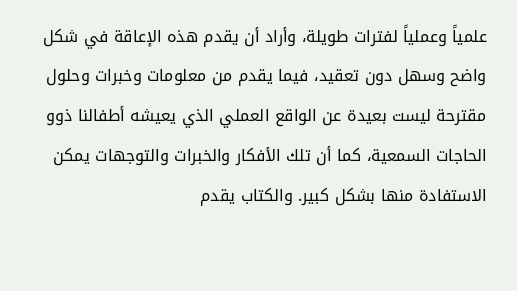علمياً وعملياً لفترات طويلة، وأراد أن يقدم هذه الإعاقة في شكل واضح وسهل دون تعقيد، فيما يقدم من معلومات وخبرات وحلول مقترحة ليست بعيدة عن الواقع العملي الذي يعيشه أطفالنا ذوو الحاجات السمعية، كما أن تلك الأفكار والخبرات والتوجهات يمكن الاستفادة منها بشكل كبير. والكتاب يقدم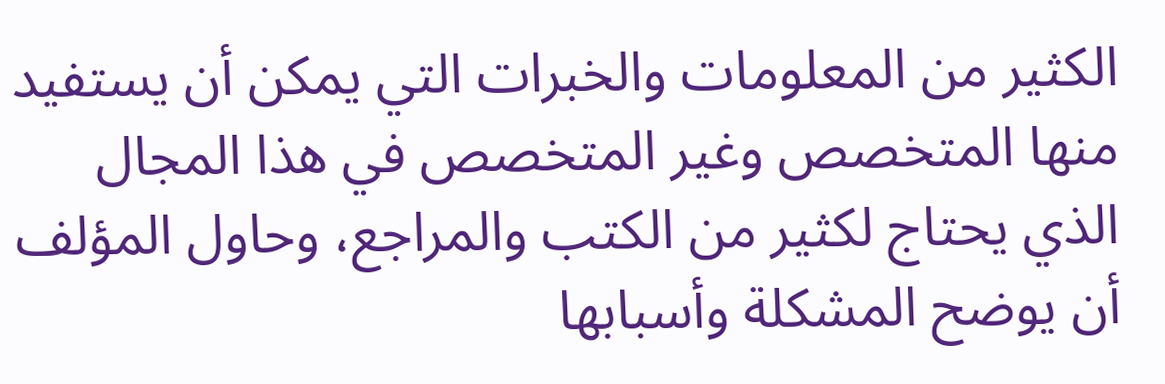الكثير من المعلومات والخبرات التي يمكن أن يستفيد منها المتخصص وغير المتخصص في هذا المجال الذي يحتاج لكثير من الكتب والمراجع، وحاول المؤلف أن يوضح المشكلة وأسبابها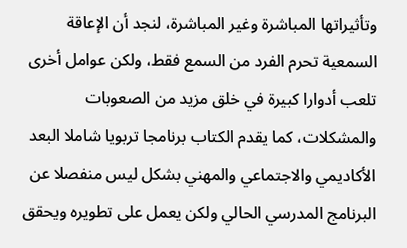وتأثيراتها المباشرة وغير المباشرة، لنجد أن الإعاقة السمعية تحرم الفرد من السمع فقط، ولكن عوامل أخرى تلعب أدوارا كبيرة في خلق مزيد من الصعوبات والمشكلات، كما يقدم الكتاب برنامجا تربويا شاملا البعد الأكاديمي والاجتماعي والمهني بشكل ليس منفصلا عن البرنامج المدرسي الحالي ولكن يعمل على تطويره ويحقق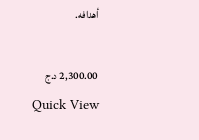أهدافه.

2,300.00 د.ج
Quick View